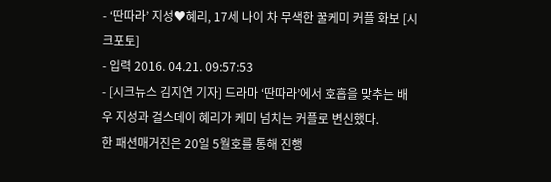- ‘딴따라’ 지성♥혜리, 17세 나이 차 무색한 꿀케미 커플 화보 [시크포토]
- 입력 2016. 04.21. 09:57:53
- [시크뉴스 김지연 기자] 드라마 ‘딴따라’에서 호흡을 맞추는 배우 지성과 걸스데이 혜리가 케미 넘치는 커플로 변신했다.
한 패션매거진은 20일 5월호를 통해 진행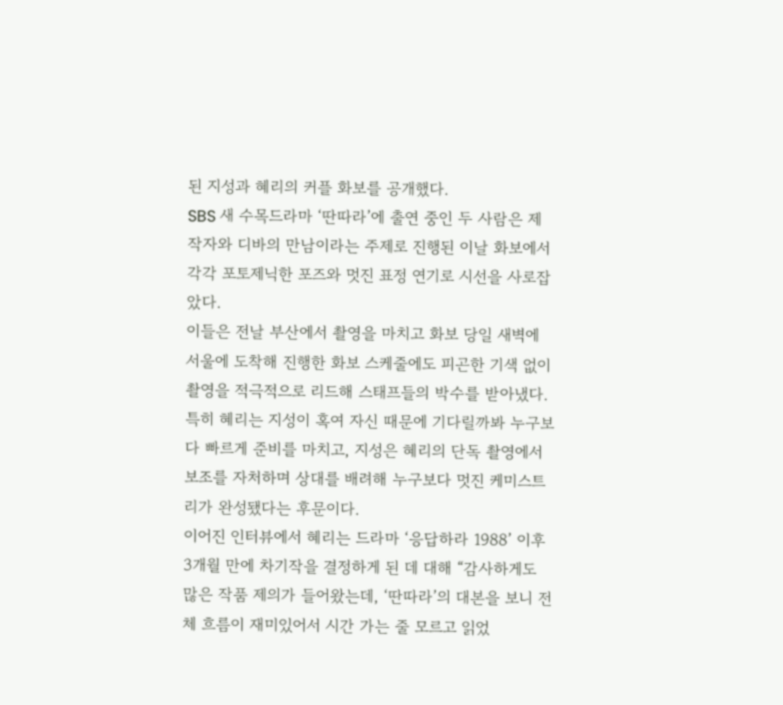된 지성과 혜리의 커플 화보를 공개했다.
SBS 새 수목드라마 ‘딴따라’에 출연 중인 두 사람은 제작자와 디바의 만남이라는 주제로 진행된 이날 화보에서 각각 포토제닉한 포즈와 멋진 표정 연기로 시선을 사로잡았다.
이들은 전날 부산에서 촬영을 마치고 화보 당일 새벽에 서울에 도착해 진행한 화보 스케줄에도 피곤한 기색 없이 촬영을 적극적으로 리드해 스태프들의 박수를 받아냈다. 특히 혜리는 지성이 혹여 자신 때문에 기다릴까봐 누구보다 빠르게 준비를 마치고, 지성은 혜리의 단독 촬영에서 보조를 자처하며 상대를 배려해 누구보다 멋진 케미스트리가 완성됐다는 후문이다.
이어진 인터뷰에서 혜리는 드라마 ‘응답하라 1988’ 이후 3개월 만에 차기작을 결정하게 된 데 대해 “감사하게도 많은 작품 제의가 들어왔는데, ‘딴따라’의 대본을 보니 전체 흐름이 재미있어서 시간 가는 줄 모르고 읽었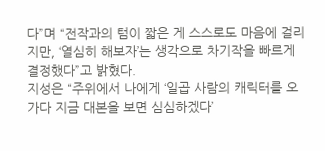다”며 “전작과의 텀이 짧은 게 스스로도 마음에 걸리지만, ‘열심히 해보자’는 생각으로 차기작을 빠르게 결정했다”고 밝혔다.
지성은 “주위에서 나에게 ‘일곱 사람의 캐릭터를 오가다 지금 대본을 보면 심심하겠다’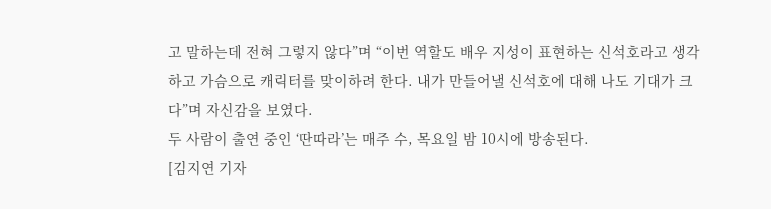고 말하는데 전혀 그렇지 않다”며 “이번 역할도 배우 지성이 표현하는 신석호라고 생각하고 가슴으로 캐릭터를 맞이하려 한다. 내가 만들어낼 신석호에 대해 나도 기대가 크다”며 자신감을 보였다.
두 사람이 출연 중인 ‘딴따라’는 매주 수, 목요일 밤 10시에 방송된다.
[김지연 기자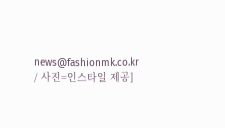news@fashionmk.co.kr / 사진=인스타일 제공]